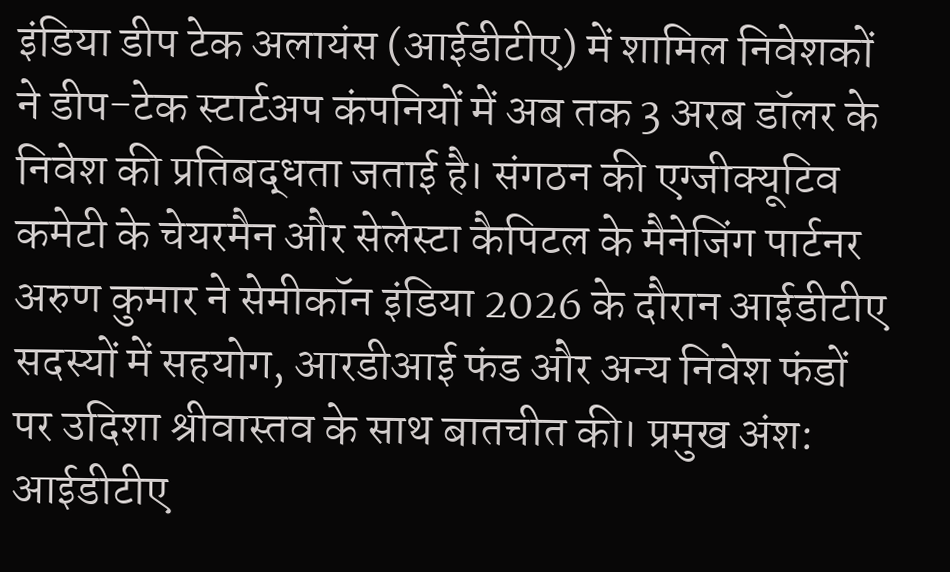इंडिया डीप टेक अलायंस (आईडीटीए) में शामिल निवेशकों ने डीप-टेक स्टार्टअप कंपनियों में अब तक 3 अरब डॉलर के निवेश की प्रतिबद्धता जताई है। संगठन की एग्जीक्यूटिव कमेटी के चेयरमैन और सेलेस्टा कैपिटल के मैनेजिंग पार्टनर अरुण कुमार ने सेमीकॉन इंडिया 2026 के दौरान आईडीटीए सदस्यों में सहयोग, आरडीआई फंड और अन्य निवेश फंडों पर उदिशा श्रीवास्तव के साथ बातचीत की। प्रमुख अंश:
आईडीटीए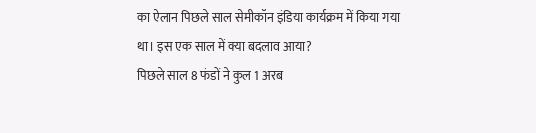का ऐलान पिछले साल सेमीकॉन इंडिया कार्यक्रम में किया गया था। इस एक साल में क्या बदलाव आया?
पिछले साल 8 फंडों ने कुल 1 अरब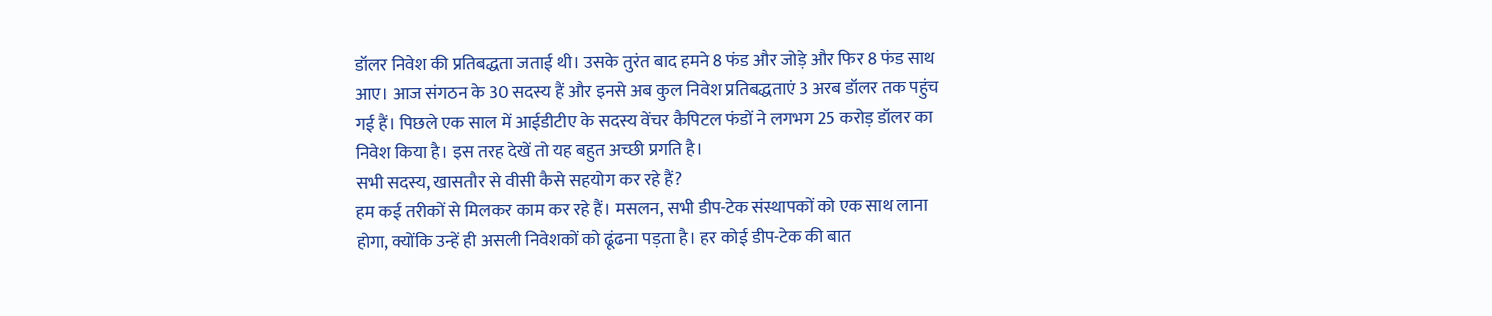डॉलर निवेश की प्रतिबद्धता जताई थी। उसके तुरंत बाद हमने 8 फंड और जोड़े और फिर 8 फंड साथ आए। आज संगठन के 30 सदस्य हैं और इनसे अब कुल निवेश प्रतिबद्धताएं 3 अरब डॉलर तक पहुंच गई हैं। पिछले एक साल में आईडीटीए के सदस्य वेंचर कैपिटल फंडों ने लगभग 25 करोड़ डॉलर का निवेश किया है। इस तरह देखें तो यह बहुत अच्छी प्रगति है।
सभी सदस्य, खासतौर से वीसी कैसे सहयोग कर रहे हैं?
हम कई तरीकों से मिलकर काम कर रहे हैं। मसलन, सभी डीप-टेक संस्थापकों को एक साथ लाना होगा, क्योंकि उन्हें ही असली निवेशकों को ढूंढना पड़ता है। हर कोई डीप-टेक की बात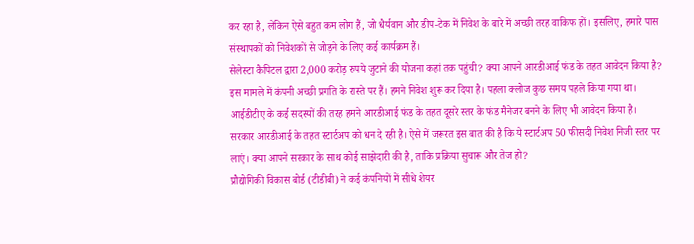कर रहा है, लेकिन ऐसे बहुत कम लोग हैं, जो धैर्यवान और डीप-टेक में निवेश के बारे में अच्छी तरह वाकिफ हों। इसलिए, हमारे पास संस्थापकों को निवेशकों से जोड़ने के लिए कई कार्यक्रम हैं।
सेलेस्टा कैपिटल द्वारा 2,000 करोड़ रुपये जुटाने की योजना कहां तक पहुंची? क्या आपने आरडीआई फंड के तहत आवेदन किया है?
इस मामले में कंपनी अच्छी प्रगति के रास्ते पर हैं। हमने निवेश शुरू कर दिया है। पहला क्लोज कुछ समय पहले किया गया था। आईडीटीए के कई सदस्यों की तरह हमने आरडीआई फंड के तहत दूसरे स्तर के फंड मैनेजर बनने के लिए भी आवेदन किया है।
सरकार आरडीआई के तहत स्टार्टअप को धन दे रही है। ऐसे में जरूरत इस बात की है कि ये स्टार्टअप 50 फीसदी निवेश निजी स्तर पर लाएं। क्या आपने सरकार के साथ कोई साझेदारी की है, ताकि प्रक्रिया सुचारू और तेज हो?
प्रौद्योगिकी विकास बोर्ड (टीडीबी) ने कई कंपनियों में सीधे शेयर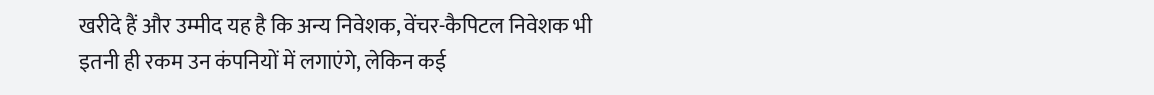खरीदे हैं और उम्मीद यह है कि अन्य निवेशक, वेंचर-कैपिटल निवेशक भी इतनी ही रकम उन कंपनियों में लगाएंगे, लेकिन कई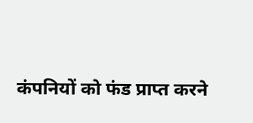कंपनियों को फंड प्राप्त करने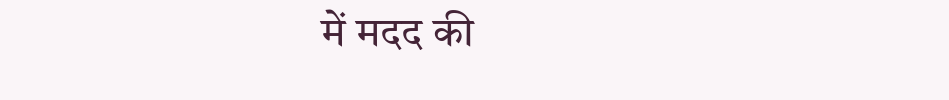में मदद की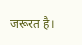जरूरत है।